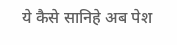ये कैसे सानिहे अब पेश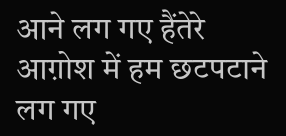आने लग गए हैंतेरे आग़ोश में हम छटपटाने लग गए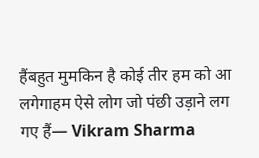हैंबहुत मुमकिन है कोई तीर हम को आ लगेगाहम ऐसे लोग जो पंछी उड़ाने लग गए हैं— Vikram Sharma